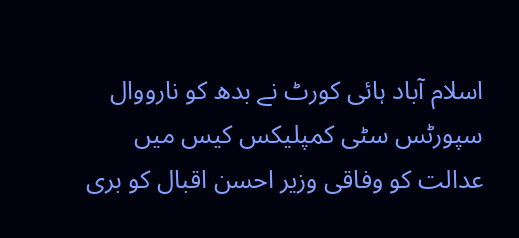اسلام آباد ہائی کورٹ نے بدھ کو نارووال سپورٹس سٹی کمپلیکس کیس میں عدالت کو وفاقی وزیر احسن اقبال کو بری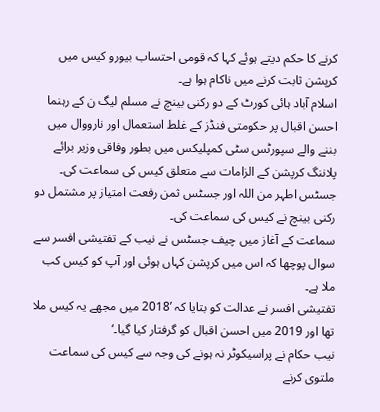کرنے کا حکم دیتے ہوئے کہا کہ قومی احتساب بیورو کیس میں کرپشن ثابت کرنے میں ناکام ہوا ہے۔
اسلام آباد ہائی کورٹ کے دو رکنی بینچ نے مسلم لیگ ن کے رہنما احسن اقبال پر حکومتی فنڈز کے غلط استعمال اور نارووال میں بننے والے سپورٹس سٹی کمپلیکس میں بطور وفاقی وزیر برائے پلاننگ کرپشن کے الزامات سے متعلق کیس کی سماعت کی۔
جسٹس اطہر من اللہ اور جسٹس ثمن رفعت امتیاز پر مشتمل دو رکنی بینچ نے کیس کی سماعت کی۔
سماعت کے آغاز میں چیف جسٹس نے نیب کے تفتیشی افسر سے سوال پوچھا کہ اس میں کرپشن کہاں ہوئی اور آپ کو کیس کب ملا ہے۔
تفتیشی افسر نے عدالت کو بتایا کہ ’2018 میں مجھے یہ کیس ملا تھا اور 2019 میں احسن اقبال کو گرفتار کیا گیا۔‘
نیب حکام نے پراسیکوٹر نہ ہونے کی وجہ سے کیس کی سماعت ملتوی کرنے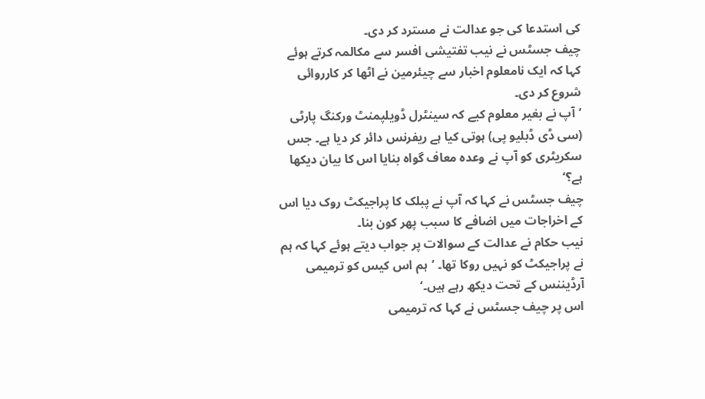کی استدعا کی جو عدالت نے مسترد کر دی۔
چیف جسٹس نے نیب تفتیشی افسر سے مکالمہ کرتے ہوئے کہا کہ ایک نامعلوم اخبار سے چیئرمین نے اٹھا کر کارروائی شروع کر دی۔
’آپ نے بغیر معلوم کیے کہ سینٹرل ڈویلپمنٹ ورکنگ پارٹی (سی ڈی ڈبلیو پی) ہوتی کیا ہے ریفرنس دائر کر دیا ہے۔ جس سکریٹری کو آپ نے وعدہ معاف گواہ بنایا اس کا بیان دیکھا ہے؟‘
چیف جسٹس نے کہا کہ آپ نے پبلک کا پراجیکٹ روک دیا اس کے اخراجات میں اضافے کا سبب پھر کون بنا۔
نیب حکام نے عدالت کے سوالات پر جواب دیتے ہوئے کہا کہ ہم نے پراجیکٹ کو نہیں روکا تھا۔ ’ہم اس کیس کو ترمیمی آرڈیننس کے تحت دیکھ رہے ہیں۔‘
اس پر چیف جسٹس نے کہا کہ ترمیمی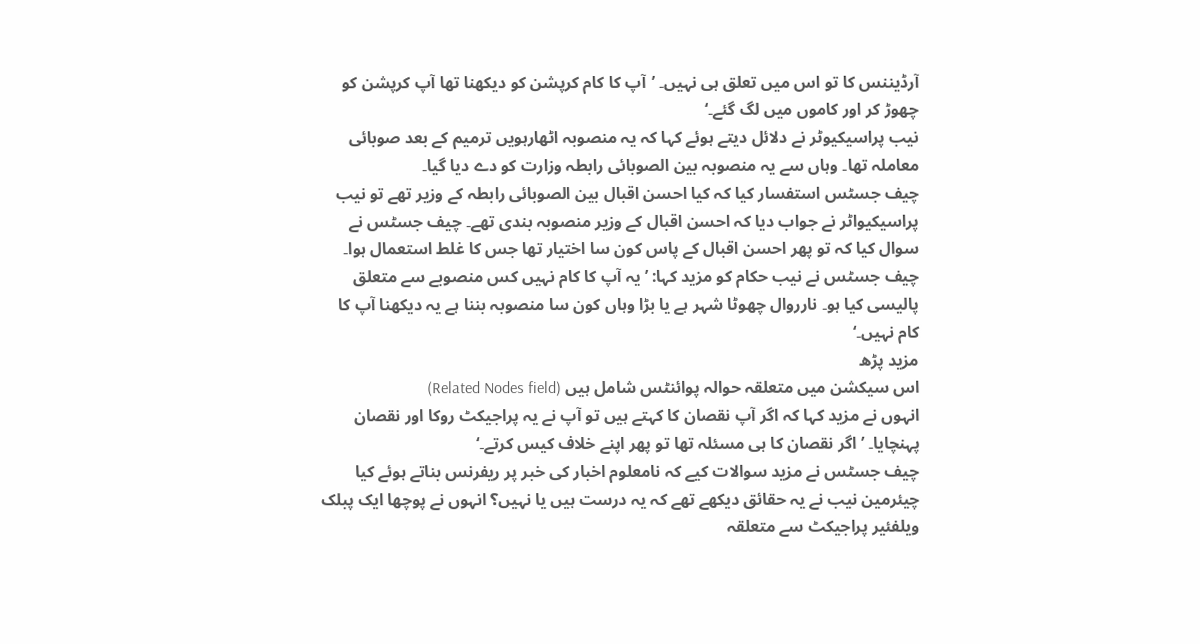آرڈیننس کا تو اس میں تعلق ہی نہیں۔ ’آپ کا کام کرپشن کو دیکھنا تھا آپ کرپشن کو چھوڑ کر اور کاموں میں لگ گئے۔‘
نیب پراسیکیوٹر نے دلائل دیتے ہوئے کہا کہ یہ منصوبہ اٹھارہویں ترمیم کے بعد صوبائی معاملہ تھا۔ وہاں سے یہ منصوبہ بین الصوبائی رابطہ وزارت کو دے دیا گیا۔
چیف جسٹس استفسار کیا کہ کیا احسن اقبال بین الصوبائی رابطہ کے وزیر تھے تو نیب پراسیکیواٹر نے جواب دیا کہ احسن اقبال کے وزیر منصوبہ بندی تھے۔ چیف جسٹس نے سوال کیا کہ تو پھر احسن اقبال کے پاس کون سا اختیار تھا جس کا غلط استعمال ہوا۔
چیف جسٹس نے نیب حکام کو مزید کہا: ’یہ آپ کا کام نہیں کس منصوبے سے متعلق پالیسی کیا ہو۔ نارروال چھوٹا شہر ہے یا بڑا وہاں کون سا منصوبہ بننا ہے یہ دیکھنا آپ کا کام نہیں۔‘
مزید پڑھ
اس سیکشن میں متعلقہ حوالہ پوائنٹس شامل ہیں (Related Nodes field)
انہوں نے مزید کہا کہ اگر آپ نقصان کا کہتے ہیں تو آپ نے یہ پراجیکٹ روکا اور نقصان پہنچایا۔ ’اگر نقصان کا ہی مسئلہ تھا تو پھر اپنے خلاف کیس کرتے۔‘
چیف جسٹس نے مزید سوالات کیے کہ نامعلوم اخبار کی خبر پر ریفرنس بناتے ہوئے کیا چیئرمین نیب نے یہ حقائق دیکھے تھے کہ یہ درست ہیں یا نہیں؟ انہوں نے پوچھا ایک پبلک ویلفئیر پراجیکٹ سے متعلقہ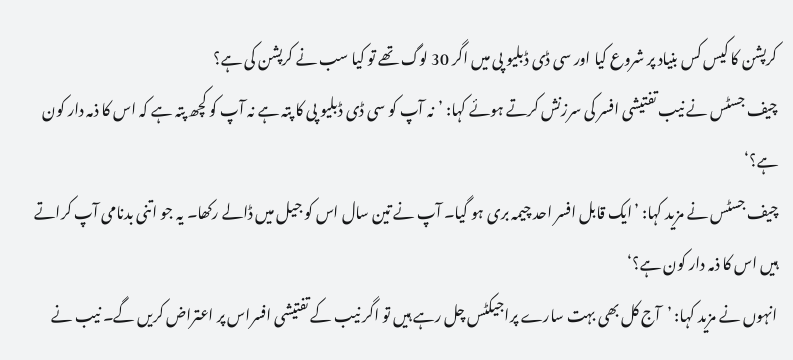کرپشن کا کیس کس بنیاد پر شروع کیا اور سی ڈی ڈبلیو پی میں اگر 30 لوگ تھے تو کیا سب نے کرپشن کی ہے؟
چیف جسٹس نے نیب تفتیشی افسر کی سرزنش کرتے ہوئے کہا: ’نہ آپ کو سی ڈی ڈبلیو پی کا پتہ ہے نہ آپ کو کچھ پتہ ہے کہ اس کا ذمہ دار کون ہے؟‘
چیف جسٹس نے مزید کہا: ’ایک قابل افسر احد چیمہ بری ہو گیا۔ آپ نے تین سال اس کو جیل میں ڈالے رکھا۔ یہ جو اتنی بدنامی آپ کراتے ہیں اس کا ذمہ دار کون ہے؟‘
انہوں نے مزید کہا: ’آج کل بھی بہت سارے پراجیکٹس چل رہے ہیں تو اگر نیب کے تفتیشی افسراس پر اعتراض کریں گے۔ نیب نے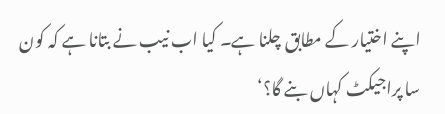اپنے اختیار کے مطابق چلنا ہے۔ کیا اب نیب نے بتانا ہے کہ کون سا پراجیکٹ کہاں بنے گا؟‘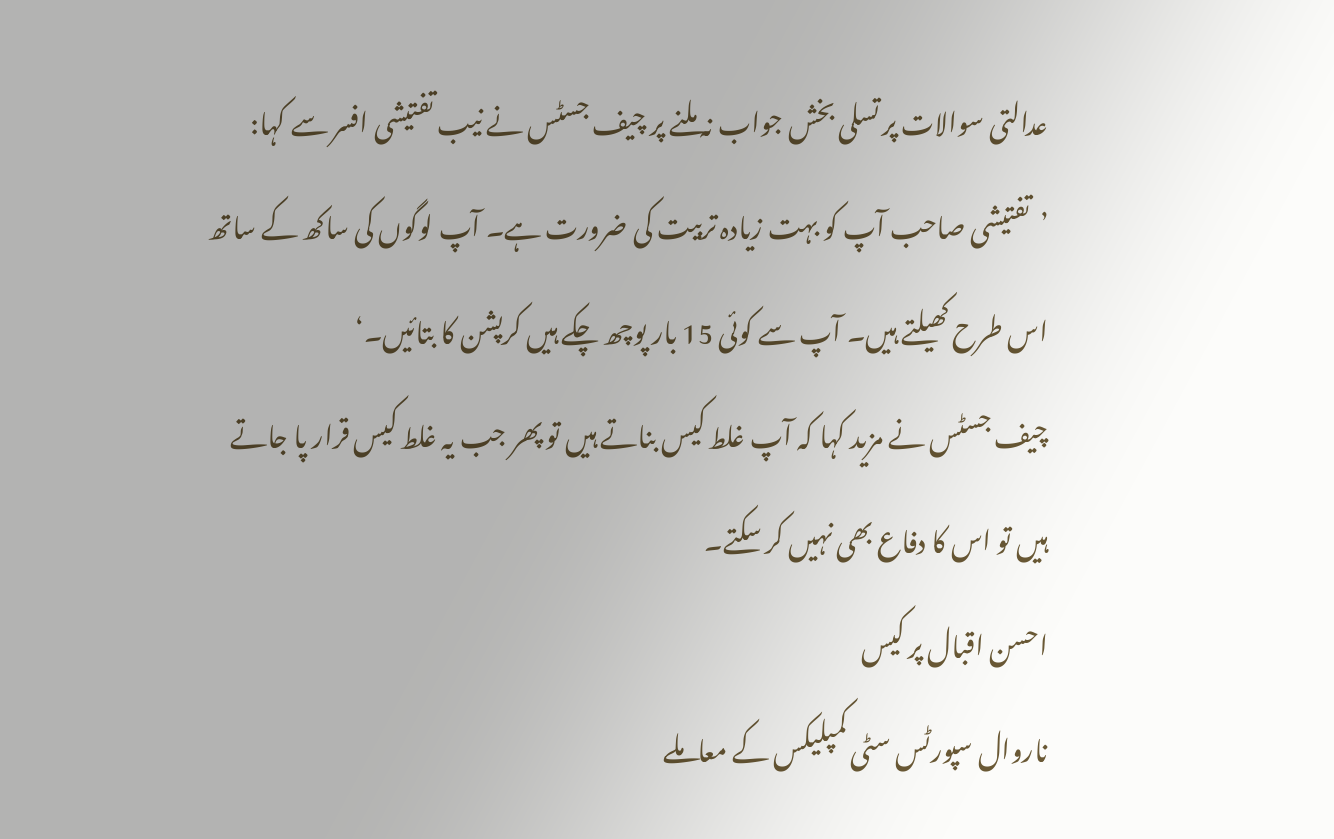عدالتی سوالات پر تسلی بخش جواب نہ ملنے پر چیف جسٹس نے نیب تفتیشی افسر سے کہا: ’تفتیشی صاحب آپ کو بہت زیادہ تربیت کی ضرورت ہے۔ آپ لوگوں کی ساکھ کے ساتھ اس طرح کھیلتے ہیں۔ آپ سے کوئی 15 بار پوچھ چکے ہیں کرپشن کا بتائیں۔‘
چیف جسٹس نے مزید کہا کہ آپ غلط کیس بناتے ہیں تو پھر جب یہ غلط کیس قرار پا جاتے ہیں تو اس کا دفاع بھی نہیں کر سکتے۔
احسن اقبال پر کیس
ناروال سپورٹس سٹی کمپلیکس کے معاملے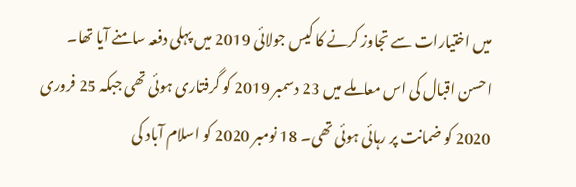میں اختیارات سے تجاوز کرنے کا کیس جولائی 2019 میں پہلی دفعہ سامنے آیا تھا۔
احسن اقبال کی اس معاملے میں 23 دسمبر 2019 کو گرفتاری ہوئی تھی جبکہ 25 فروری 2020 کو ضمانت پر رہائی ہوئی تھی۔ 18 نومبر 2020 کو اسلام آباد کی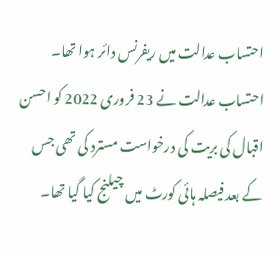احتساب عدالت میں ریفرنس دائر ہوا تھا۔
احتساب عدالت نے 23 فروری 2022 کو احسن اقبال کی بریت کی درخواست مسترد کی تھی جس کے بعد فیصلہ ہائی کورٹ میں چیلنج کیا گیا تھا۔